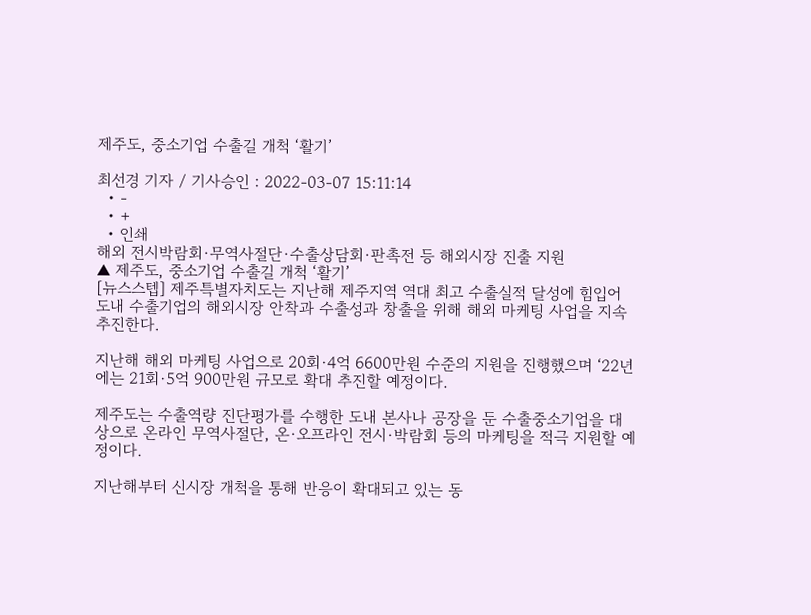제주도, 중소기업 수출길 개척 ‘활기’

최선경 기자 / 기사승인 : 2022-03-07 15:11:14
  • -
  • +
  • 인쇄
해외 전시박람회·무역사절단·수출상담회·판촉전 등 해외시장 진출 지원
▲ 제주도, 중소기업 수출길 개척 ‘활기’
[뉴스스텝] 제주특별자치도는 지난해 제주지역 역대 최고 수출실적 달성에 힘입어 도내 수출기업의 해외시장 안착과 수출성과 창출을 위해 해외 마케팅 사업을 지속 추진한다.

지난해 해외 마케팅 사업으로 20회·4억 6600만원 수준의 지원을 진행했으며 ‘22년에는 21회·5억 900만원 규모로 확대 추진할 예정이다.

제주도는 수출역량 진단평가를 수행한 도내 본사나 공장을 둔 수출중소기업을 대상으로 온라인 무역사절단, 온·오프라인 전시·박람회 등의 마케팅을 적극 지원할 예정이다.

지난해부터 신시장 개척을 통해 반응이 확대되고 있는 동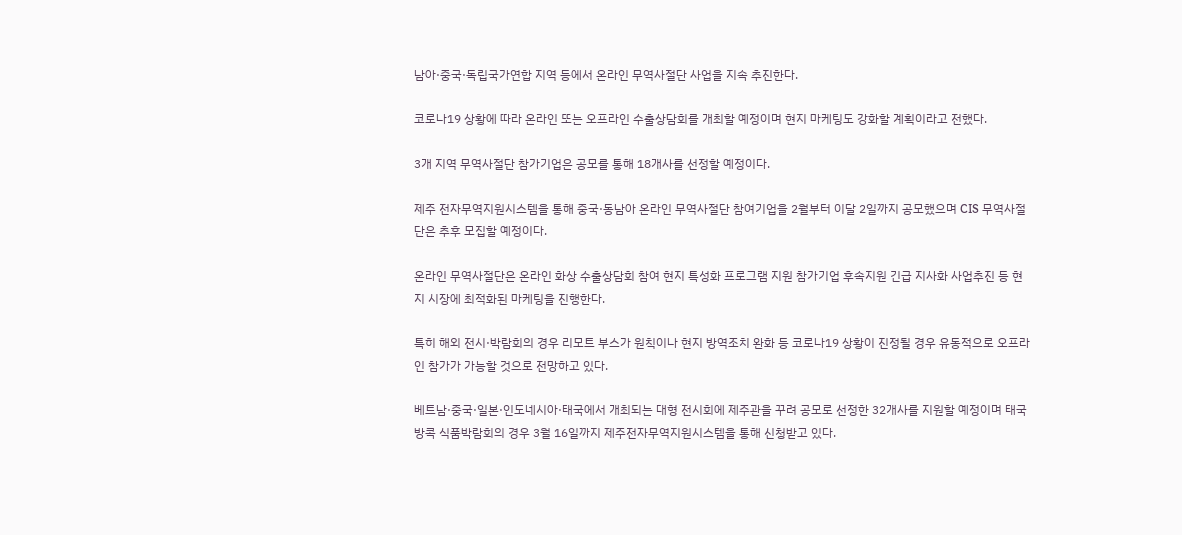남아·중국·독립국가연합 지역 등에서 온라인 무역사절단 사업을 지속 추진한다.

코로나19 상황에 따라 온라인 또는 오프라인 수출상담회를 개최할 예정이며 현지 마케팅도 강화할 계획이라고 전했다.

3개 지역 무역사절단 참가기업은 공모를 통해 18개사를 선정할 예정이다.

제주 전자무역지원시스템을 통해 중국·동남아 온라인 무역사절단 참여기업을 2월부터 이달 2일까지 공모했으며 CIS 무역사절단은 추후 모집할 예정이다.

온라인 무역사절단은 온라인 화상 수출상담회 참여 현지 특성화 프로그램 지원 참가기업 후속지원 긴급 지사화 사업추진 등 현지 시장에 최적화된 마케팅을 진행한다.

특히 해외 전시·박람회의 경우 리모트 부스가 원칙이나 현지 방역조치 완화 등 코로나19 상황이 진정될 경우 유동적으로 오프라인 참가가 가능할 것으로 전망하고 있다.

베트남·중국·일본·인도네시아·태국에서 개최되는 대형 전시회에 제주관을 꾸려 공모로 선정한 32개사를 지원할 예정이며 태국 방콕 식품박람회의 경우 3월 16일까지 제주전자무역지원시스템을 통해 신청받고 있다.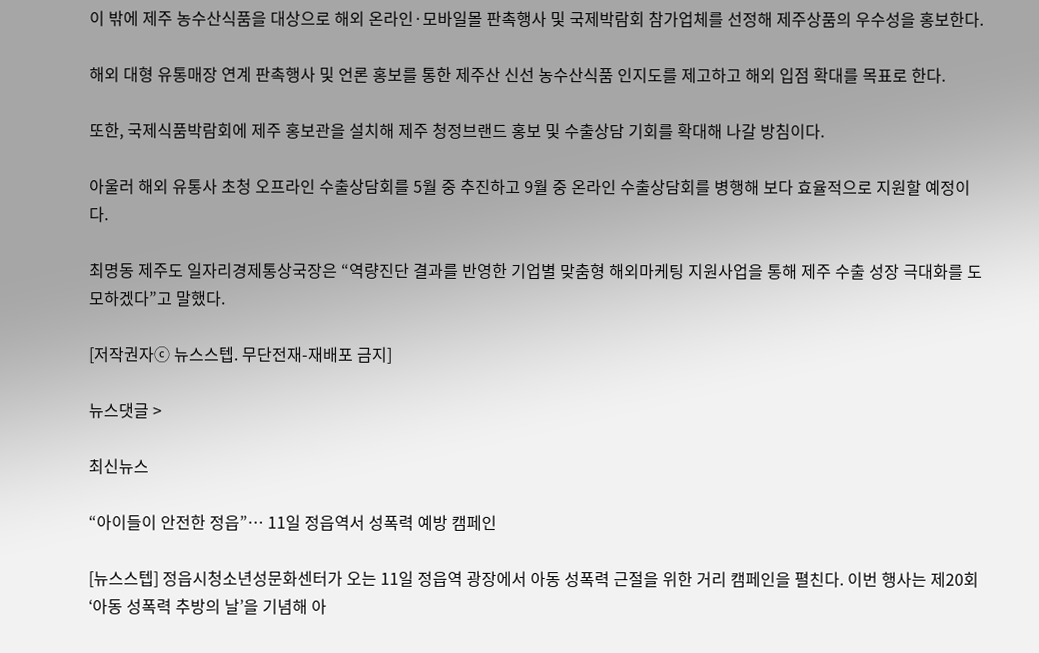이 밖에 제주 농수산식품을 대상으로 해외 온라인·모바일몰 판촉행사 및 국제박람회 참가업체를 선정해 제주상품의 우수성을 홍보한다.

해외 대형 유통매장 연계 판촉행사 및 언론 홍보를 통한 제주산 신선 농수산식품 인지도를 제고하고 해외 입점 확대를 목표로 한다.

또한, 국제식품박람회에 제주 홍보관을 설치해 제주 청정브랜드 홍보 및 수출상담 기회를 확대해 나갈 방침이다.

아울러 해외 유통사 초청 오프라인 수출상담회를 5월 중 추진하고 9월 중 온라인 수출상담회를 병행해 보다 효율적으로 지원할 예정이다.

최명동 제주도 일자리경제통상국장은 “역량진단 결과를 반영한 기업별 맞춤형 해외마케팅 지원사업을 통해 제주 수출 성장 극대화를 도모하겠다”고 말했다.

[저작권자ⓒ 뉴스스텝. 무단전재-재배포 금지]

뉴스댓글 >

최신뉴스

“아이들이 안전한 정읍”… 11일 정읍역서 성폭력 예방 캠페인

[뉴스스텝] 정읍시청소년성문화센터가 오는 11일 정읍역 광장에서 아동 성폭력 근절을 위한 거리 캠페인을 펼친다. 이번 행사는 제20회 ‘아동 성폭력 추방의 날’을 기념해 아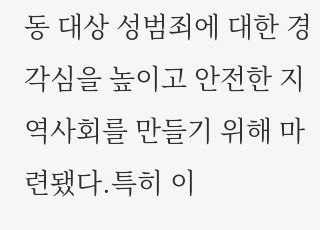동 대상 성범죄에 대한 경각심을 높이고 안전한 지역사회를 만들기 위해 마련됐다.특히 이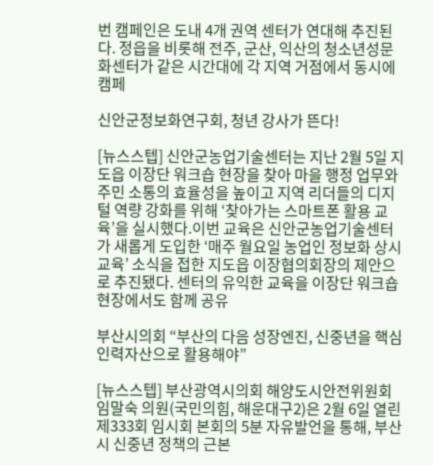번 캠페인은 도내 4개 권역 센터가 연대해 추진된다. 정읍을 비롯해 전주, 군산, 익산의 청소년성문화센터가 같은 시간대에 각 지역 거점에서 동시에 캠페

신안군정보화연구회, 청년 강사가 뜬다!

[뉴스스텝] 신안군농업기술센터는 지난 2월 5일 지도읍 이장단 워크숍 현장을 찾아 마을 행정 업무와 주민 소통의 효율성을 높이고 지역 리더들의 디지털 역량 강화를 위해 ‘찾아가는 스마트폰 활용 교육’을 실시했다.이번 교육은 신안군농업기술센터가 새롭게 도입한 ‘매주 월요일 농업인 정보화 상시 교육’ 소식을 접한 지도읍 이장협의회장의 제안으로 추진됐다. 센터의 유익한 교육을 이장단 워크숍 현장에서도 함께 공유

부산시의회 “부산의 다음 성장엔진, 신중년을 핵심 인력자산으로 활용해야”

[뉴스스텝] 부산광역시의회 해양도시안전위원회 임말숙 의원(국민의힘, 해운대구2)은 2월 6일 열린 제333회 임시회 본회의 5분 자유발언을 통해, 부산시 신중년 정책의 근본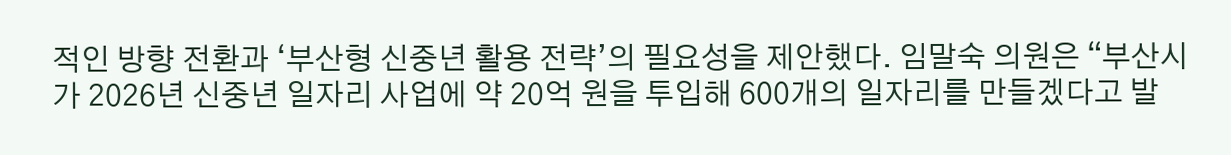적인 방향 전환과 ‘부산형 신중년 활용 전략’의 필요성을 제안했다. 임말숙 의원은 “부산시가 2026년 신중년 일자리 사업에 약 20억 원을 투입해 600개의 일자리를 만들겠다고 발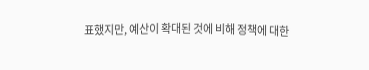표했지만, 예산이 확대된 것에 비해 정책에 대한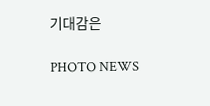기대감은

PHOTO NEWS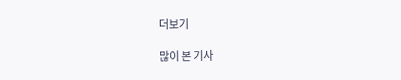더보기

많이 본 기사